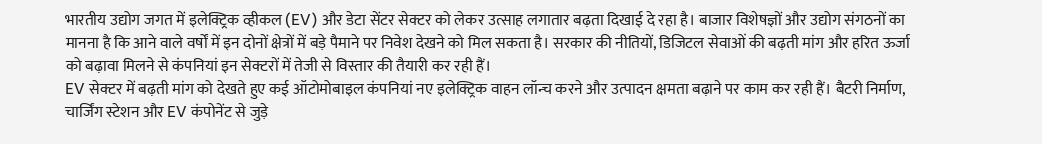भारतीय उद्योग जगत में इलेक्ट्रिक व्हीकल (EV) और डेटा सेंटर सेक्टर को लेकर उत्साह लगातार बढ़ता दिखाई दे रहा है। बाजार विशेषज्ञों और उद्योग संगठनों का मानना है कि आने वाले वर्षों में इन दोनों क्षेत्रों में बड़े पैमाने पर निवेश देखने को मिल सकता है। सरकार की नीतियों, डिजिटल सेवाओं की बढ़ती मांग और हरित ऊर्जा को बढ़ावा मिलने से कंपनियां इन सेक्टरों में तेजी से विस्तार की तैयारी कर रही हैं।
EV सेक्टर में बढ़ती मांग को देखते हुए कई ऑटोमोबाइल कंपनियां नए इलेक्ट्रिक वाहन लॉन्च करने और उत्पादन क्षमता बढ़ाने पर काम कर रही हैं। बैटरी निर्माण, चार्जिंग स्टेशन और EV कंपोनेंट से जुड़े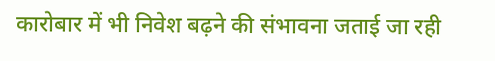कारोबार में भी निवेश बढ़ने की संभावना जताई जा रही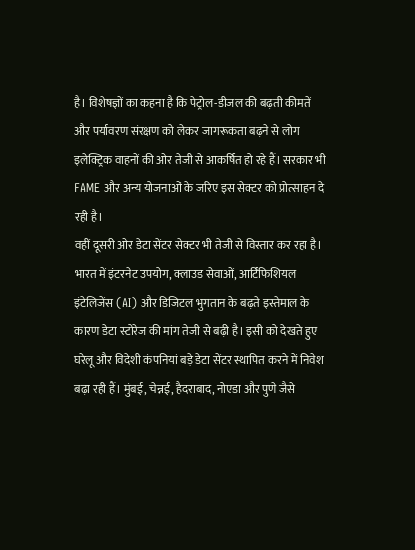है। विशेषज्ञों का कहना है कि पेट्रोल-डीजल की बढ़ती कीमतें और पर्यावरण संरक्षण को लेकर जागरूकता बढ़ने से लोग इलेक्ट्रिक वाहनों की ओर तेजी से आकर्षित हो रहे हैं। सरकार भी FAME और अन्य योजनाओं के जरिए इस सेक्टर को प्रोत्साहन दे रही है।
वहीं दूसरी ओर डेटा सेंटर सेक्टर भी तेजी से विस्तार कर रहा है। भारत में इंटरनेट उपयोग, क्लाउड सेवाओं, आर्टिफिशियल इंटेलिजेंस (AI) और डिजिटल भुगतान के बढ़ते इस्तेमाल के कारण डेटा स्टोरेज की मांग तेजी से बढ़ी है। इसी को देखते हुए घरेलू और विदेशी कंपनियां बड़े डेटा सेंटर स्थापित करने में निवेश बढ़ा रही हैं। मुंबई, चेन्नई, हैदराबाद, नोएडा और पुणे जैसे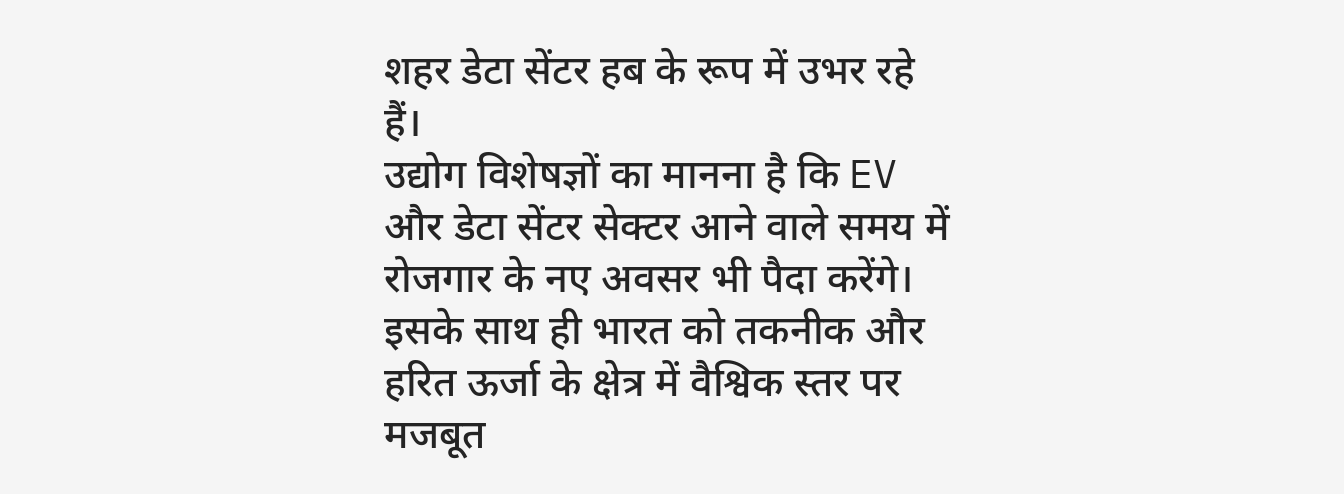शहर डेटा सेंटर हब के रूप में उभर रहे हैं।
उद्योग विशेषज्ञों का मानना है कि EV और डेटा सेंटर सेक्टर आने वाले समय में रोजगार के नए अवसर भी पैदा करेंगे। इसके साथ ही भारत को तकनीक और हरित ऊर्जा के क्षेत्र में वैश्विक स्तर पर मजबूत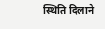स्थिति दिलाने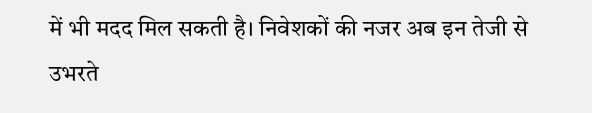में भी मदद मिल सकती है। निवेशकों की नजर अब इन तेजी से उभरते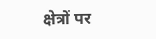क्षेत्रों पर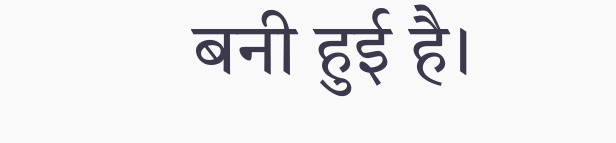बनी हुई है।